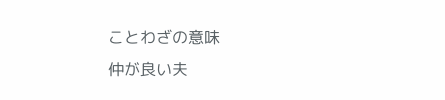ことわざの意味
仲が良い夫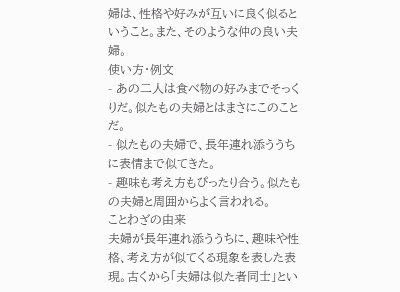婦は、性格や好みが互いに良く似るということ。また、そのような仲の良い夫婦。
使い方・例文
- あの二人は食べ物の好みまでそっくりだ。似たもの夫婦とはまさにこのことだ。
- 似たもの夫婦で、長年連れ添ううちに表情まで似てきた。
- 趣味も考え方もぴったり合う。似たもの夫婦と周囲からよく言われる。
ことわざの由来
夫婦が長年連れ添ううちに、趣味や性格、考え方が似てくる現象を表した表現。古くから「夫婦は似た者同士」とい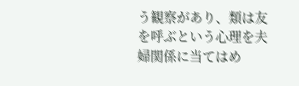う観察があり、類は友を呼ぶという心理を夫婦関係に当てはめ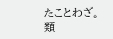たことわざ。
類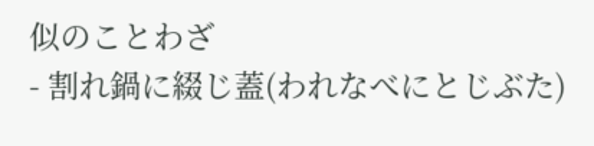似のことわざ
- 割れ鍋に綴じ蓋(われなべにとじぶた)